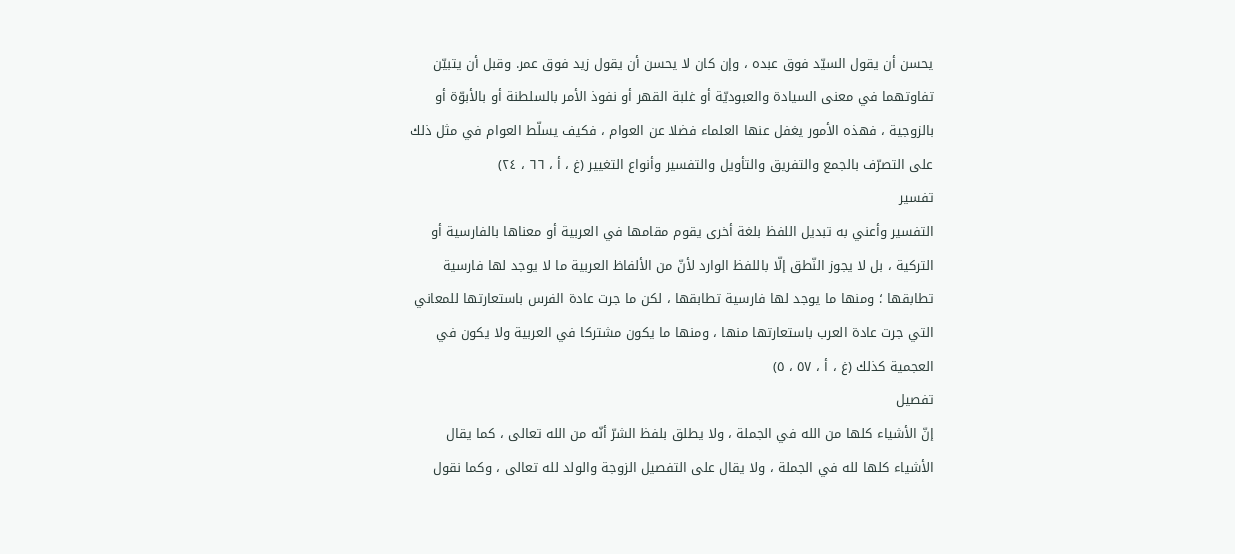يحسن أن يقول السيّد فوق عبده ، وإن كان لا يحسن أن يقول زيد فوق عمر. وقبل أن يتبيّن تفاوتهما في معنى السيادة والعبوديّة أو غلبة القهر أو نفوذ الأمر بالسلطنة أو بالأبوّة أو بالزوجية ، فهذه الأمور يغفل عنها العلماء فضلا عن العوام ، فكيف يسلّط العوام في مثل ذلك على التصرّف بالجمع والتفريق والتأويل والتفسير وأنواع التغيير (غ ، أ ، ٦٦ ، ٢٤)
تفسير
التفسير وأعني به تبديل اللفظ بلغة أخرى يقوم مقامها في العربية أو معناها بالفارسية أو التركية ، بل لا يجوز النّطق إلّا باللفظ الوارد لأنّ من الألفاظ العربية ما لا يوجد لها فارسية تطابقها ؛ ومنها ما يوجد لها فارسية تطابقها ، لكن ما جرت عادة الفرس باستعارتها للمعاني التي جرت عادة العرب باستعارتها منها ، ومنها ما يكون مشتركا في العربية ولا يكون في العجمية كذلك (غ ، أ ، ٥٧ ، ٥)
تفصيل
إنّ الأشياء كلها من الله في الجملة ، ولا يطلق بلفظ الشرّ أنّه من الله تعالى ، كما يقال الأشياء كلها لله في الجملة ، ولا يقال على التفصيل الزوجة والولد لله تعالى ، وكما نقول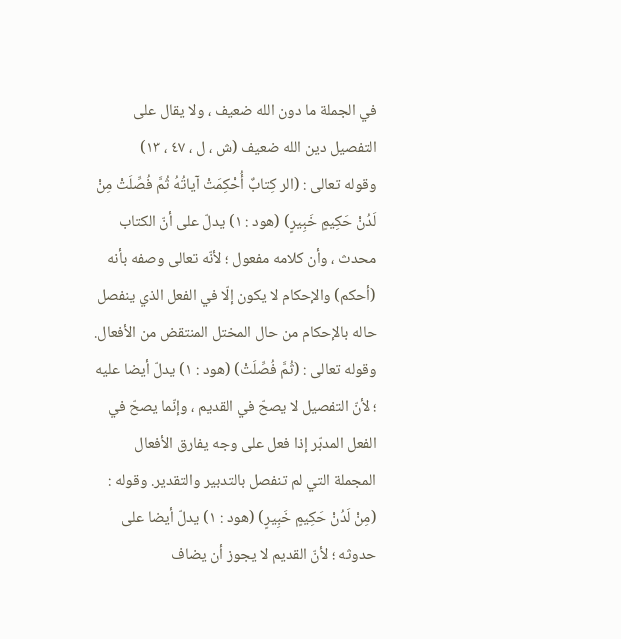في الجملة ما دون الله ضعيف ، ولا يقال على التفصيل دين الله ضعيف (ش ، ل ، ٤٧ ، ١٣)
وقوله تعالى : (الر كِتابٌ أُحْكِمَتْ آياتُهُ ثُمَّ فُصِّلَتْ مِنْ لَدُنْ حَكِيمٍ خَبِيرٍ) (هود : ١) يدلّ على أنّ الكتاب محدث ، وأن كلامه مفعول ؛ لأنّه تعالى وصفه بأنه (أحكم) والإحكام لا يكون إلّا في الفعل الذي ينفصل حاله بالإحكام من حال المختل المنتقض من الأفعال. وقوله تعالى : (ثُمَّ فُصِّلَتْ) (هود : ١) يدلّ أيضا عليه ؛ لأنّ التفصيل لا يصحّ في القديم ، وإنّما يصحّ في الفعل المدبّر إذا فعل على وجه يفارق الأفعال المجملة التي لم تنفصل بالتدبير والتقدير. وقوله : (مِنْ لَدُنْ حَكِيمٍ خَبِيرٍ) (هود : ١) يدلّ أيضا على حدوثه ؛ لأنّ القديم لا يجوز أن يضاف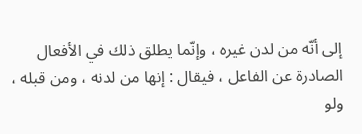إلى أنّه من لدن غيره ، وإنّما يطلق ذلك في الأفعال الصادرة عن الفاعل ، فيقال : إنها من لدنه ، ومن قبله ، ولو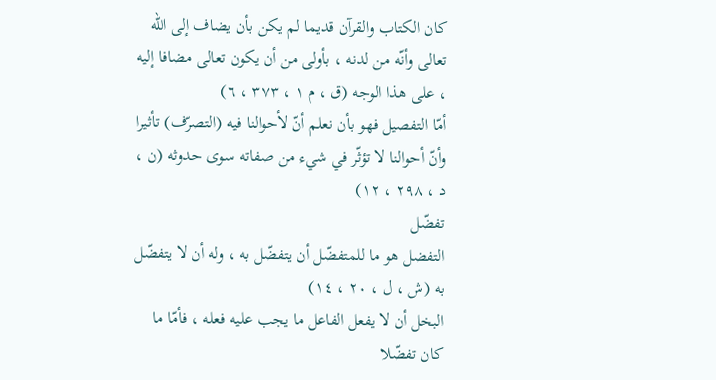كان الكتاب والقرآن قديما لم يكن بأن يضاف إلى الله تعالى وأنّه من لدنه ، بأولى من أن يكون تعالى مضافا إليه ، على هذا الوجه (ق ، م ١ ، ٣٧٣ ، ٦)
أمّا التفصيل فهو بأن نعلم أنّ لأحوالنا فيه (التصرّف) تأثيرا وأنّ أحوالنا لا تؤثّر في شيء من صفاته سوى حدوثه (ن ، د ، ٢٩٨ ، ١٢)
تفضّل
التفضل هو ما للمتفضّل أن يتفضّل به ، وله أن لا يتفضّل به (ش ، ل ، ٢٠ ، ١٤)
البخل أن لا يفعل الفاعل ما يجب عليه فعله ، فأمّا ما كان تفضّلا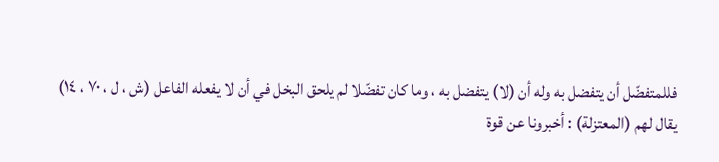فللمتفضّل أن يتفضل به وله أن (لا) يتفضل به ، وما كان تفضّلا لم يلحق البخل في أن لا يفعله الفاعل (ش ، ل ، ٧٠ ، ١٤)
يقال لهم (المعتزلة) : أخبرونا عن قوة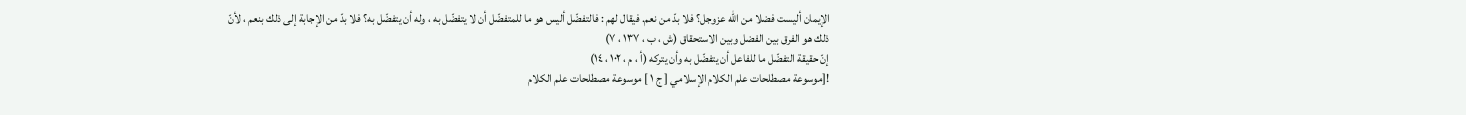الإيمان أليست فضلا من الله عزوجل؟ فلا بدّ من نعم. فيقال لهم : فالتفضّل أليس هو ما للمتفضّل أن لا يتفضّل به ، وله أن يتفضّل به؟ فلا بدّ من الإجابة إلى ذلك بنعم ، لأنّ ذلك هو الفرق بين الفضل وبين الاستحقاق (ش ، ب ، ١٣٧ ، ٧)
إنّ حقيقة التفضّل ما للفاعل أن يتفضّل به وأن يتركه (أ ، م ، ١٠٢ ، ١٤)
![موسوعة مصطلحات علم الكلام الإسلامي [ ج ١ ] موسوعة مصطلحات علم الكلام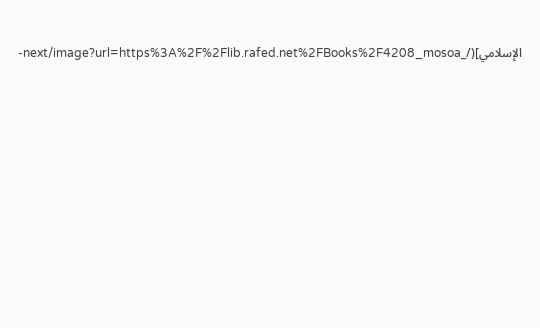الإسلامي](/_next/image?url=https%3A%2F%2Flib.rafed.net%2FBooks%2F4208_mosoa-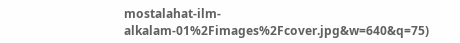mostalahat-ilm-alkalam-01%2Fimages%2Fcover.jpg&w=640&q=75)